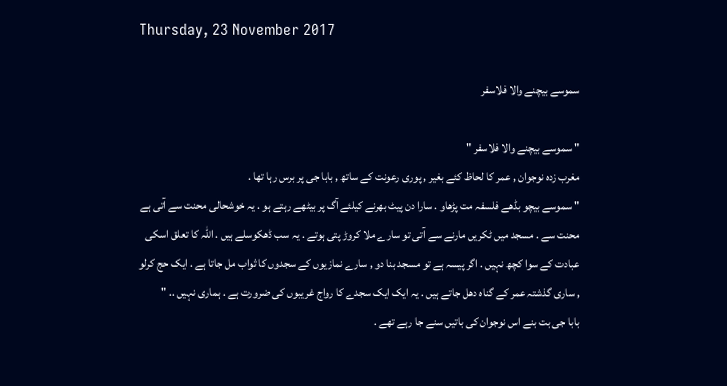Thursday, 23 November 2017

سموسے بیچنے والا فلاسفر

" سموسے بیچنے والا فلاسفر "
مغرب زدہ نوجوان , عمر کا لحاظ کئے بغیر , پوری رعونت کے ساتھ , بابا جی پر برس رہا تھا .
" سموسے بیچو بڈھے فلسفہ مت پڑھاو . سارا دن پیٹ بھرنے کیلئے آگ پر بیٹھے رہتے ہو . یہ خوشحالی محنت سے آتی ہے محنت سے . مسجد میں ٹکریں مارنے سے آتی تو سارے ملا کروڑ پتی ہوتے . یہ سب ڈھکوسلے ہیں . اللہ کا تعلق اسکی عبادت کے سوا کچھ نہیں . اگر پیسہ ہے تو مسجد بنا دو , سارے نمازیوں کے سجدوں کا ثواب مل جاتا ہے . ایک حج کرلو , ساری گذشتہ عمر کے گناہ دھل جاتے ہیں . یہ ایک ایک سجدے کا رواج غریبوں کی ضرورت ہے . ہماری نہیں .. "
بابا جی بت بنے اس نوجوان کی باتیں سنے جا رہے تھے .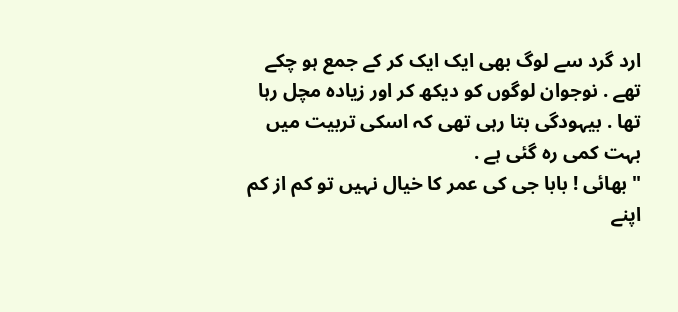ارد گرد سے لوگ بھی ایک ایک کر کے جمع ہو چکے تھے . نوجوان لوگوں کو دیکھ کر اور زیادہ مچل رہا تھا . بیہودگی بتا رہی تھی کہ اسکی تربیت میں بہت کمی رہ گئی ہے .
" بھائی ! بابا جی کی عمر کا خیال نہیں تو کم از کم اپنے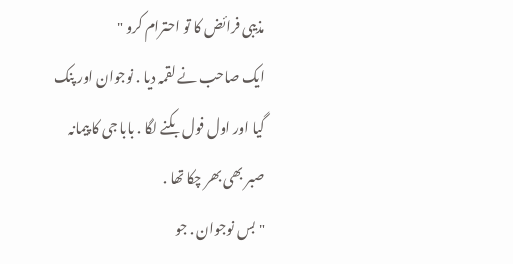مذیبی فرائض کا تو احترام کرو "
ایک صاحب نے لقمہ دیا . نوجوان اور پنک گیا اور اول فول بکنے لگا . بابا جی کا پیمانہ صبر بھی بھر چکا تھا .
" بس نوجوان . جو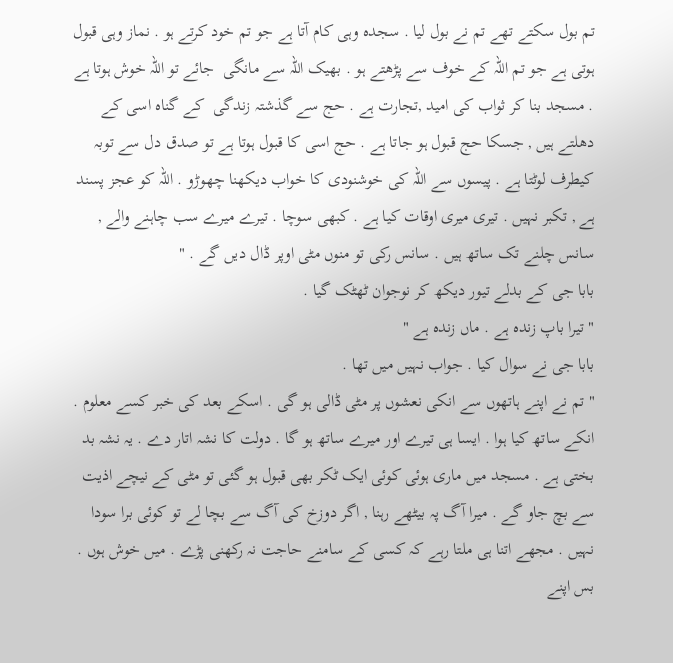تم بول سکتے تھے تم نے بول لیا . سجدہ وہی کام آتا ہے جو تم خود کرتے ہو . نماز وہی قبول ہوتی ہے جو تم اللہ کے خوف سے پڑھتے ہو . بھیک اللہ سے مانگی  جائے تو اللہ خوش ہوتا ہے . مسجد بنا کر ثواب کی امید ,تجارت ہے . حج سے گذشتہ زندگی  کے گناہ اسی کے دھلتے ہیں , جسکا حج قبول ہو جاتا ہے . حج اسی کا قبول ہوتا ہے تو صدق دل سے توبہ کیطرف لوٹتا ہے . پیسوں سے اللہ کی خوشنودی کا خواب دیکھنا چھوڑو . اللہ کو عجز پسند ہے , تکبر نہیں . تیری میری اوقات کیا ہے . کبھی سوچا . تیرے میرے سب چاہنے والے , سانس چلنے تک ساتھ ہیں . سانس رکی تو منوں مٹی اوپر ڈال دیں گے . "
بابا جی کے بدلے تیور دیکھ کر نوجوان ٹھٹک گیا .
" تیرا باپ زندہ ہے . ماں زندہ ہے "
بابا جی نے سوال کیا . جواب نہیں میں تھا .
" تم نے اپنے ہاتھوں سے انکی نعشوں پر مٹی ڈالی ہو گی . اسکے بعد کی خبر کسے معلوم . انکے ساتھ کیا ہوا . ایسا ہی تیرے اور میرے ساتھ ہو گا . دولت کا نشہ اتار دے . یہ نشہ بد بختی ہے . مسجد میں ماری ہوئی کوئی ایک ٹکر بھی قبول ہو گئی تو مٹی کے نیچے اذیت سے بچ جاو گے . میرا آگ پہ بیٹھے رہنا , اگر دوزخ کی آگ سے بچا لے تو کوئی برا سودا نہیں . مجھے اتنا ہی ملتا رہے کہ کسی کے سامنے حاجت نہ رکھنی پڑے . میں خوش ہوں . بس اپنے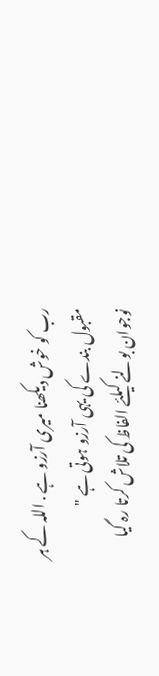رب کو خوش دیکھنا میری آرزو ہے . اللہ کے ہر مقبول بندے کی یہی آرزو ہوتی ہے "
نوجوان بولنے کیلئے الفاظ کی تلاش کرتا رہ گیا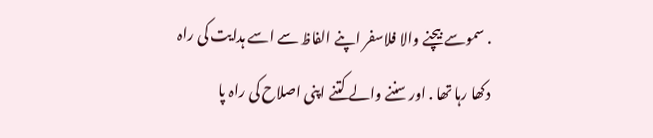. سموسے بیچنے والا فلاسفر اپنے الفاظ سے اسے ہدایت کی راہ دکھا رہا تھا . اور سننے والے کتنے اپنی اصلاح کی راہ پا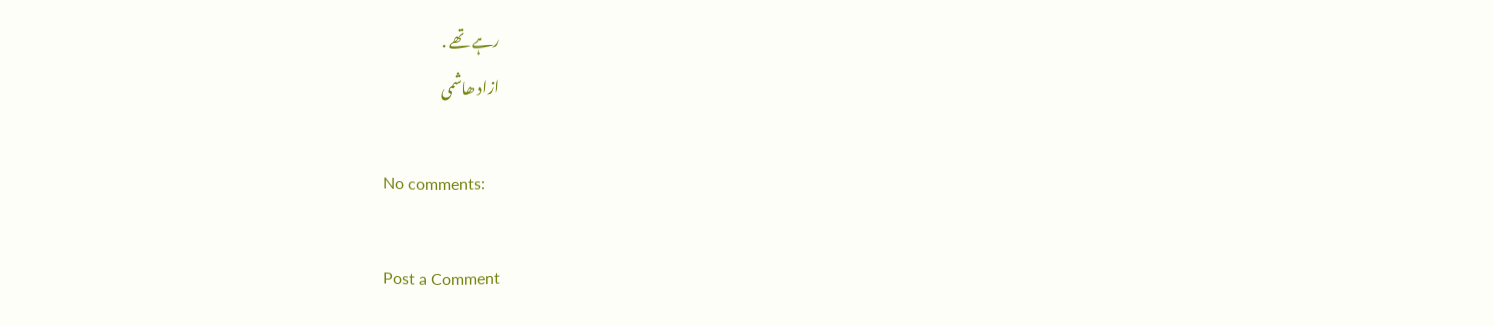رہے تھے .
ازاد ھاشمی

No comments:

Post a Comment